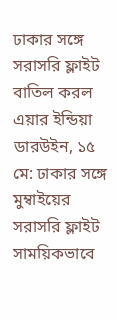ঢাকার সঙ্গে সরাসরি ফ্লাইট বাতিল করল এয়ার ইন্ডিয়া
ডারউইন, ১৫ মে: ঢাকার সঙ্গে মুম্বাইয়ের সরাসরি ফ্লাইট সাময়িকভাবে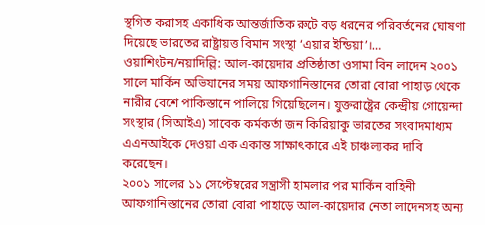স্থগিত করাসহ একাধিক আন্তর্জাতিক রুটে বড় ধরনের পরিবর্তনের ঘোষণা দিয়েছে ভারতের রাষ্ট্রায়ত্ত বিমান সংস্থা ‘এয়ার ইন্ডিয়া’।…
ওয়াশিংটন/নয়াদিল্লি: আল-কায়েদার প্রতিষ্ঠাতা ওসামা বিন লাদেন ২০০১ সালে মার্কিন অভিযানের সময় আফগানিস্তানের তোরা বোরা পাহাড় থেকে নারীর বেশে পাকিস্তানে পালিয়ে গিয়েছিলেন। যুক্তরাষ্ট্রের কেন্দ্রীয় গোয়েন্দা সংস্থার (সিআইএ) সাবেক কর্মকর্তা জন কিরিয়াকু ভারতের সংবাদমাধ্যম এএনআইকে দেওয়া এক একান্ত সাক্ষাৎকারে এই চাঞ্চল্যকর দাবি করেছেন।
২০০১ সালের ১১ সেপ্টেম্বরের সন্ত্রাসী হামলার পর মার্কিন বাহিনী আফগানিস্তানের তোরা বোরা পাহাড়ে আল-কায়েদার নেতা লাদেনসহ অন্য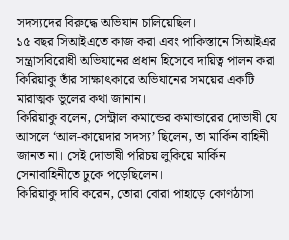সদস্যদের বিরুদ্ধে অভিযান চালিয়েছিল।
১৫ বছর সিআইএতে কাজ করা এবং পাকিস্তানে সিআইএর সন্ত্রাসবিরোধী অভিযানের প্রধান হিসেবে দায়িত্ব পালন করা কিরিয়াকু তাঁর সাক্ষাৎকারে অভিযানের সময়ের একটি মারাত্মক ভুলের কথা জানান।
কিরিয়াকু বলেন, সেন্ট্রাল কমান্ডের কমান্ডারের দোভাষী যে আসলে ‘আল-কায়েদার সদস্য’ ছিলেন, তা মার্কিন বাহিনী জানত না। সেই দোভাষী পরিচয় লুকিয়ে মার্কিন সেনাবাহিনীতে ঢুকে পড়েছিলেন।
কিরিয়াকু দাবি করেন, তোরা বোরা পাহাড়ে কোণঠাসা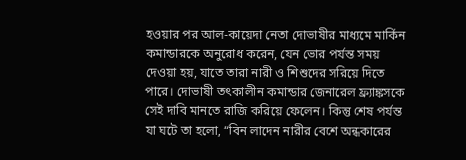হওয়ার পর আল-কায়েদা নেতা দোভাষীর মাধ্যমে মার্কিন কমান্ডারকে অনুরোধ করেন, যেন ভোর পর্যন্ত সময় দেওয়া হয়, যাতে তারা নারী ও শিশুদের সরিয়ে দিতে পারে। দোভাষী তৎকালীন কমান্ডার জেনারেল ফ্র্যাঙ্কসকে সেই দাবি মানতে রাজি করিয়ে ফেলেন। কিন্তু শেষ পর্যন্ত যা ঘটে তা হলো, “বিন লাদেন নারীর বেশে অন্ধকারের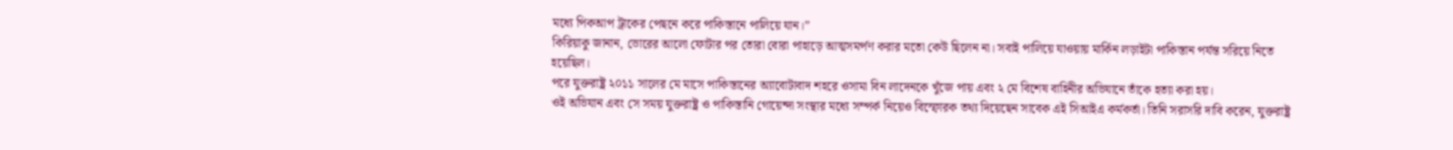মধ্যে পিকআপ ট্রাকের পেছনে করে পাকিস্তানে পালিয়ে যান।”
কিরিয়াকু জানান, ভোরের আলো ফোটার পর তোরা বোরা পাহাড়ে আত্মসমর্পণ করার মতো কেউ ছিলেন না। সবাই পালিয়ে যাওয়ায় মার্কিন লড়াইটা পাকিস্তান পর্যন্ত সরিয়ে নিতে হয়েছিল।
পরে যুক্তরাষ্ট্র ২০১১ সালের মে মাসে পাকিস্তানের অ্যাবোটাবাদ শহরে ওসামা বিন লাদেনকে খুঁজে পায় এবং ২ মে বিশেষ বাহিনীর অভিযানে তাঁকে হত্যা করা হয়।
ওই অভিযান এবং সে সময় যুক্তরাষ্ট্র ও পাকিস্তানি গোয়েন্দা সংস্থার মধ্যে সম্পর্ক নিয়েও বিস্ফোরক তথ্য দিয়েছেন সাবেক এই সিআইএ কর্মকর্তা। তিনি সরাসরি দাবি করেন, যুক্তরাষ্ট্র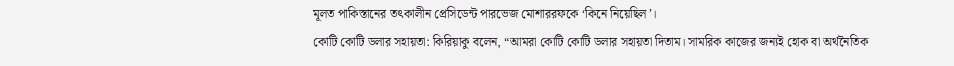মূলত পাকিস্তানের তৎকালীন প্রেসিডেন্ট পারভেজ মোশাররফকে ‘কিনে নিয়েছিল’।
কোটি কোটি ডলার সহায়তা: কিরিয়াকু বলেন, “আমরা কোটি কোটি ডলার সহায়তা দিতাম। সামরিক কাজের জন্যই হোক বা অর্থনৈতিক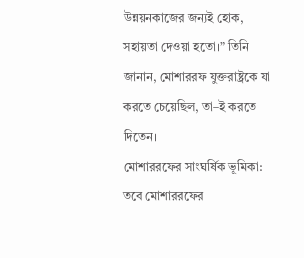উন্নয়নকাজের জন্যই হোক, সহায়তা দেওয়া হতো।” তিনি জানান, মোশাররফ যুক্তরাষ্ট্রকে যা করতে চেয়েছিল, তা–ই করতে দিতেন।
মোশাররফের সাংঘর্ষিক ভূমিকা: তবে মোশাররফের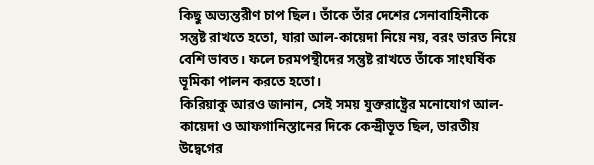কিছু অভ্যন্তরীণ চাপ ছিল। তাঁকে তাঁর দেশের সেনাবাহিনীকে সন্তুষ্ট রাখতে হতো, যারা আল-কায়েদা নিয়ে নয়, বরং ভারত নিয়ে বেশি ভাবত। ফলে চরমপন্থীদের সন্তুষ্ট রাখতে তাঁকে সাংঘর্ষিক ভূমিকা পালন করতে হতো।
কিরিয়াকু আরও জানান, সেই সময় যুক্তরাষ্ট্রের মনোযোগ আল-কায়েদা ও আফগানিস্তানের দিকে কেন্দ্রীভূত ছিল, ভারতীয় উদ্বেগের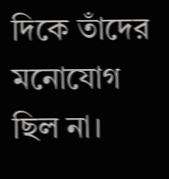দিকে তাঁদের মনোযোগ ছিল না।